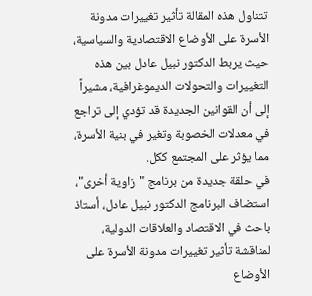تتناول هذه المقالة تأثير تغييرات مدونة الأسرة على الأوضاع الاقتصادية والسياسية، حيث يربط الدكتور نبيل عادل بين هذه التغييرات والتحولات الديموغرافية، مشيراً إلى أن القوانين الجديدة قد تؤدي إلى تراجع في معدلات الخصوبة وتغير في بنية الأسرة، مما يؤثر على المجتمع ككل.
في حلقة جديدة من برنامج "زاوية أخرى"، استضاف البرنامج الدكتور نبيل عادل، أستاذ باحث في الاقتصاد والعلاقات الدولية، لمناقشة تأثير تغييرات مدونة الأسرة على الأوضاع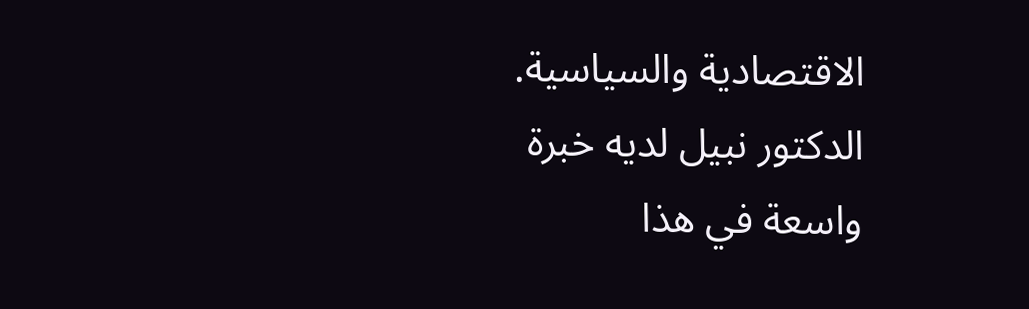الاقتصادية والسياسية. الدكتور نبيل لديه خبرة واسعة في هذا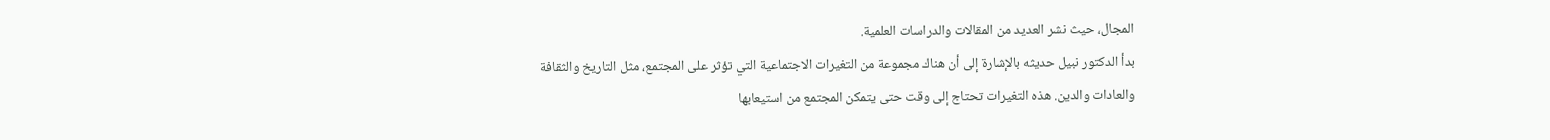المجال، حيث نشر العديد من المقالات والدراسات العلمية.
بدأ الدكتور نبيل حديثه بالإشارة إلى أن هناك مجموعة من التغيرات الاجتماعية التي تؤثر على المجتمع، مثل التاريخ والثقافة والعادات والدين. هذه التغيرات تحتاج إلى وقت حتى يتمكن المجتمع من استيعابها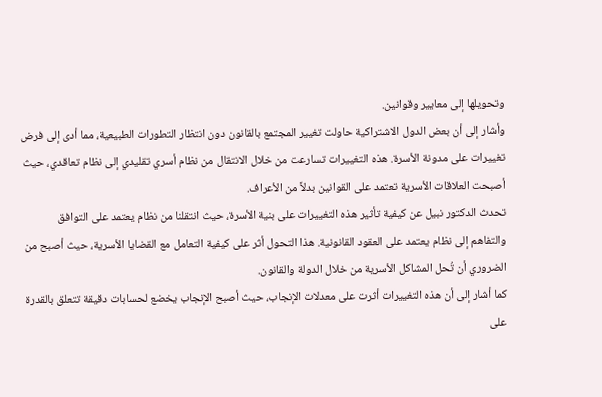وتحويلها إلى معايير وقوانين.
وأشار إلى أن بعض الدول الاشتراكية حاولت تغيير المجتمع بالقانون دون انتظار التطورات الطبيعية، مما أدى إلى فرض تغييرات على مدونة الأسرة. هذه التغييرات تسارعت من خلال الانتقال من نظام أسري تقليدي إلى نظام تعاقدي، حيث أصبحت العلاقات الأسرية تعتمد على القوانين بدلاً من الأعراف.
تحدث الدكتور نبيل عن كيفية تأثير هذه التغييرات على بنية الأسرة، حيث انتقلنا من نظام يعتمد على التوافق والتفاهم إلى نظام يعتمد على العقود القانونية. هذا التحول أثر على كيفية التعامل مع القضايا الأسرية، حيث أصبح من الضروري أن تُحل المشاكل الأسرية من خلال الدولة والقانون.
كما أشار إلى أن هذه التغييرات أثرت على معدلات الإنجاب، حيث أصبح الإنجاب يخضع لحسابات دقيقة تتعلق بالقدرة على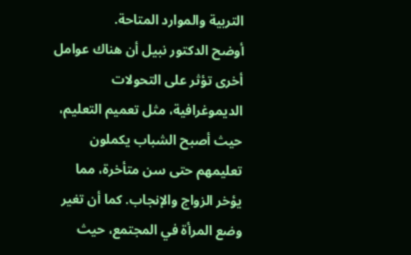التربية والموارد المتاحة.
أوضح الدكتور نبيل أن هناك عوامل أخرى تؤثر على التحولات الديموغرافية، مثل تعميم التعليم، حيث أصبح الشباب يكملون تعليمهم حتى سن متأخرة، مما يؤخر الزواج والإنجاب. كما أن تغير وضع المرأة في المجتمع، حيث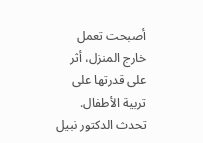أصبحت تعمل خارج المنزل، أثر على قدرتها على تربية الأطفال.
تحدث الدكتور نبيل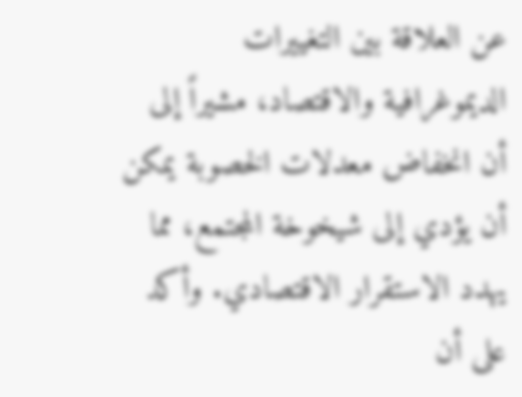عن العلاقة بين التغييرات الديموغرافية والاقتصاد، مشيراً إلى أن انخفاض معدلات الخصوبة يمكن أن يؤدي إلى شيخوخة المجتمع، مما يهدد الاستقرار الاقتصادي. وأكد على أن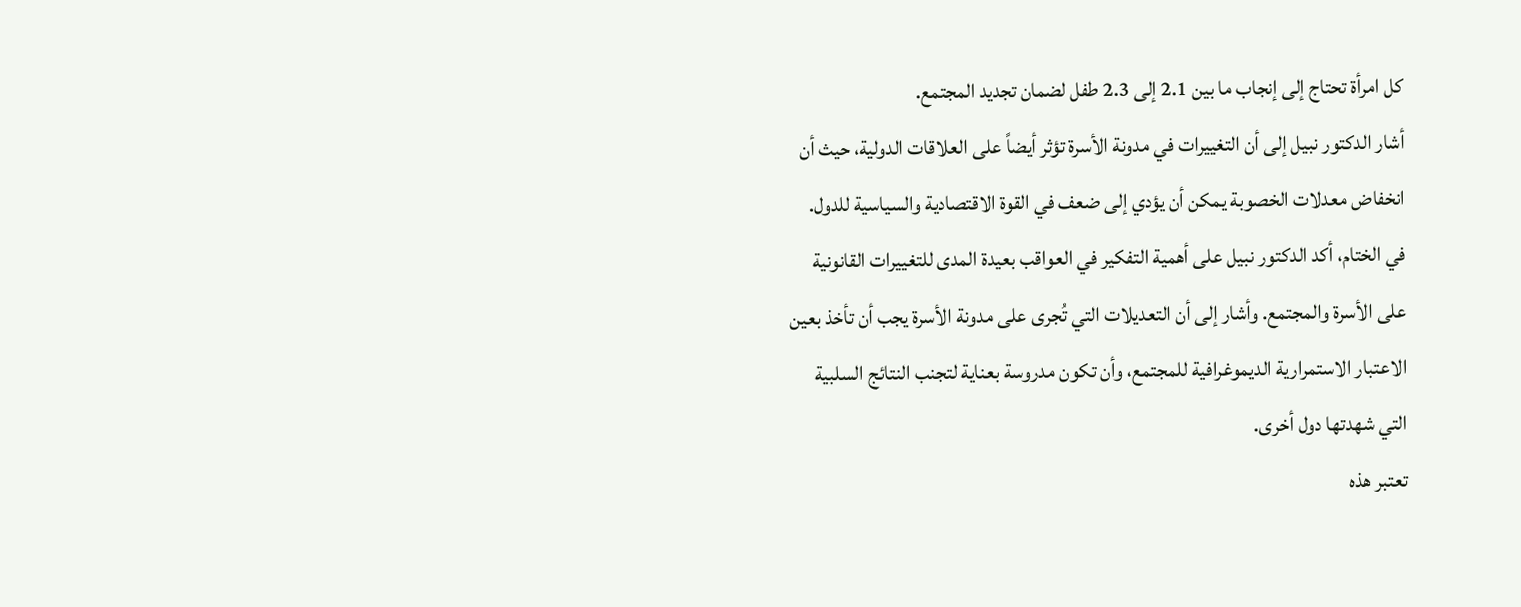كل امرأة تحتاج إلى إنجاب ما بين 2.1 إلى 2.3 طفل لضمان تجديد المجتمع.
أشار الدكتور نبيل إلى أن التغييرات في مدونة الأسرة تؤثر أيضاً على العلاقات الدولية، حيث أن انخفاض معدلات الخصوبة يمكن أن يؤدي إلى ضعف في القوة الاقتصادية والسياسية للدول.
في الختام، أكد الدكتور نبيل على أهمية التفكير في العواقب بعيدة المدى للتغييرات القانونية على الأسرة والمجتمع. وأشار إلى أن التعديلات التي تُجرى على مدونة الأسرة يجب أن تأخذ بعين الاعتبار الاستمرارية الديموغرافية للمجتمع، وأن تكون مدروسة بعناية لتجنب النتائج السلبية التي شهدتها دول أخرى.
تعتبر هذه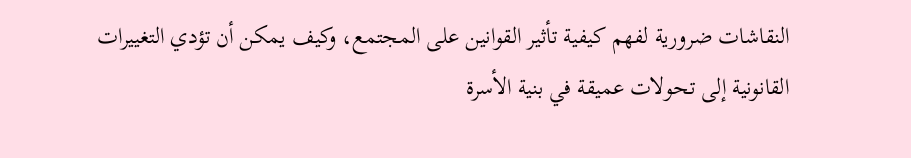النقاشات ضرورية لفهم كيفية تأثير القوانين على المجتمع، وكيف يمكن أن تؤدي التغييرات القانونية إلى تحولات عميقة في بنية الأسرة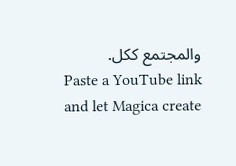والمجتمع ككل.
Paste a YouTube link and let Magica create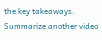the key takeaways.
Summarize another video